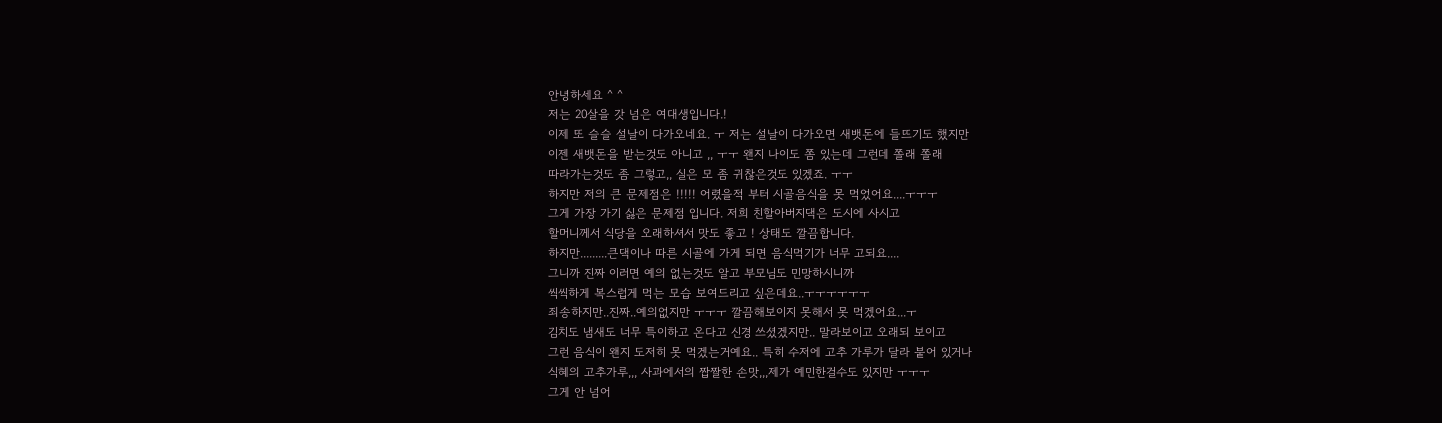안녕하세요 ^ ^
저는 20살을 갓 넘은 여대생입니다.!
이제 또 슬슬 설날이 다가오네요. ㅜ 저는 설날이 다가오면 새뱃돈에 들뜨기도 했지만
이젠 새뱃돈을 받는것도 아니고 ,, ㅜㅜ 왠지 나이도 쫌 있는데 그런데 쫄래 쫄래
따라가는것도 좀 그렇고,, 실은 모 좀 귀찮은것도 있겠죠. ㅜㅜ
하지만 저의 큰 문제점은 !!!!! 어렸을적 부터 시골음식을 못 먹었어요....ㅜㅜㅜ
그게 가장 가기 싫은 문제점 입니다. 저희 친할아버지댁은 도시에 사시고
할머니께서 식당을 오래하셔서 맛도 좋고 ! 상태도 깔끔합니다.
하지만.........큰댁이나 따른 시골에 가게 되면 음식먹기가 너무 고되요....
그니까 진짜 이러면 예의 없는것도 알고 부모님도 민망하시니까
씩씩하게 복스럽게 먹는 모습 보여드리고 싶은데요..ㅜㅜㅜㅜㅜㅜ
죄송하지만..진짜..예의없지만 ㅜㅜㅜ 깔끔해보이지 못해서 못 먹겠어요...ㅜ
김치도 냄새도 너무 특이하고 온다고 신경 쓰셨겠지만.. 말라보이고 오래되 보이고
그런 음식이 왠지 도저히 못 먹겠는거예요.. 특히 수저에 고추 가루가 달라 붙어 있거나
식혜의 고추가루,,, 사과에서의 짭짤한 손맛,,,제가 예민한걸수도 있지만 ㅜㅜㅜ
그게 안 넘어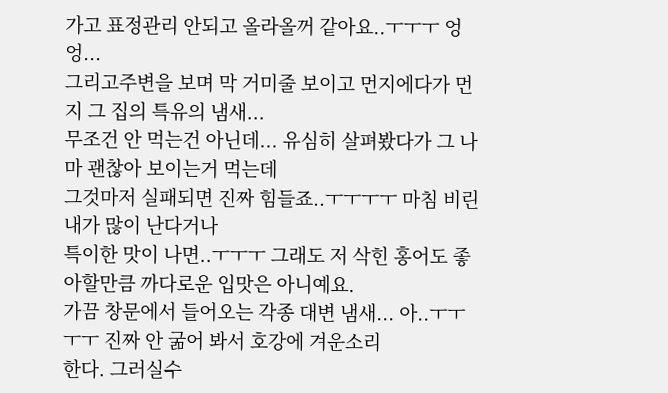가고 표정관리 안되고 올라올꺼 같아요..ㅜㅜㅜ 엉엉...
그리고주변을 보며 막 거미줄 보이고 먼지에다가 먼지 그 집의 특유의 냄새...
무조건 안 먹는건 아닌데... 유심히 살펴봤다가 그 나마 괜찮아 보이는거 먹는데
그것마저 실패되면 진짜 힘들죠..ㅜㅜㅜㅜ 마침 비린내가 많이 난다거나
특이한 맛이 나면..ㅜㅜㅜ 그래도 저 삭힌 홍어도 좋아할만큼 까다로운 입맛은 아니예요.
가끔 창문에서 들어오는 각종 대변 냄새... 아..ㅜㅜㅜㅜ 진짜 안 굶어 봐서 호강에 겨운소리
한다. 그러실수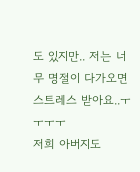도 있지만.. 저는 너무 명절이 다가오면 스트레스 받아요..ㅜㅜㅜㅜ
저희 아버지도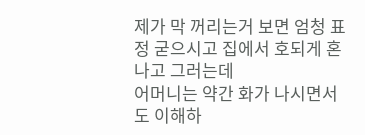제가 막 꺼리는거 보면 엄청 표정 굳으시고 집에서 호되게 혼나고 그러는데
어머니는 약간 화가 나시면서도 이해하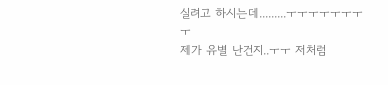실려고 하시는데.........ㅜㅜㅜㅜㅜㅜㅜㅜ
제가 유별 난건지..ㅜㅜ 저처럼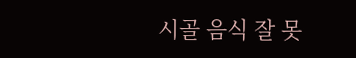시골 음식 잘 못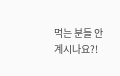먹는 분들 안 계시나요?!